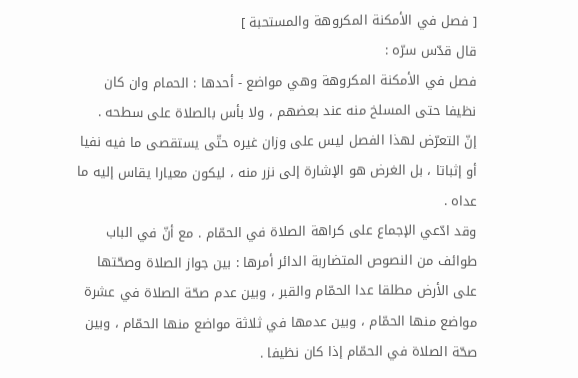[ فصل في الأمكنة المكروهة والمستحبة ]
قال قدّس سرّه :
فصل في الأمكنة المكروهة وهي مواضع - أحدها : الحمام وان كان نظيفا حتى المسلخ منه عند بعضهم ، ولا بأس بالصلاة على سطحه .
إنّ التعرّض لهذا الفصل ليس على وزان غيره حتّى يستقصى ما فيه نفيا أو إثباتا ، بل الغرض هو الإشارة إلى نزر منه ، ليكون معيارا يقاس إليه ما عداه .
وقد ادّعي الإجماع على كراهة الصلاة في الحمّام . مع أنّ في الباب طوائف من النصوص المتضاربة الدائر أمرها : بين جواز الصلاة وصحّتها على الأرض مطلقا عدا الحمّام والقبر ، وبين عدم صحّة الصلاة في عشرة مواضع منها الحمّام ، وبين عدمها في ثلاثة مواضع منها الحمّام ، وبين صحّة الصلاة في الحمّام إذا كان نظيفا .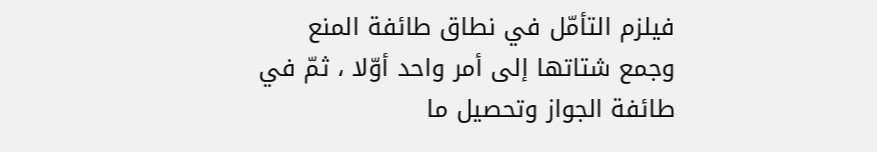فيلزم التأمّل في نطاق طائفة المنع وجمع شتاتها إلى أمر واحد أوّلا ، ثمّ في طائفة الجواز وتحصيل ما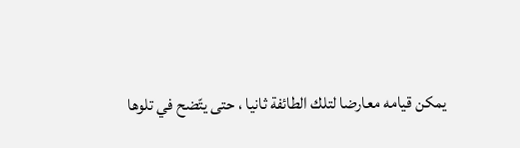يمكن قيامه معارضا لتلك الطائفة ثانيا ، حتى يتّضح في تلوها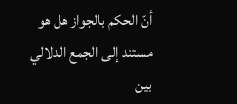أنّ الحكم بالجواز هل هو مستند إلى الجمع الدلالي بين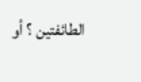الطائفتين ؟ أو